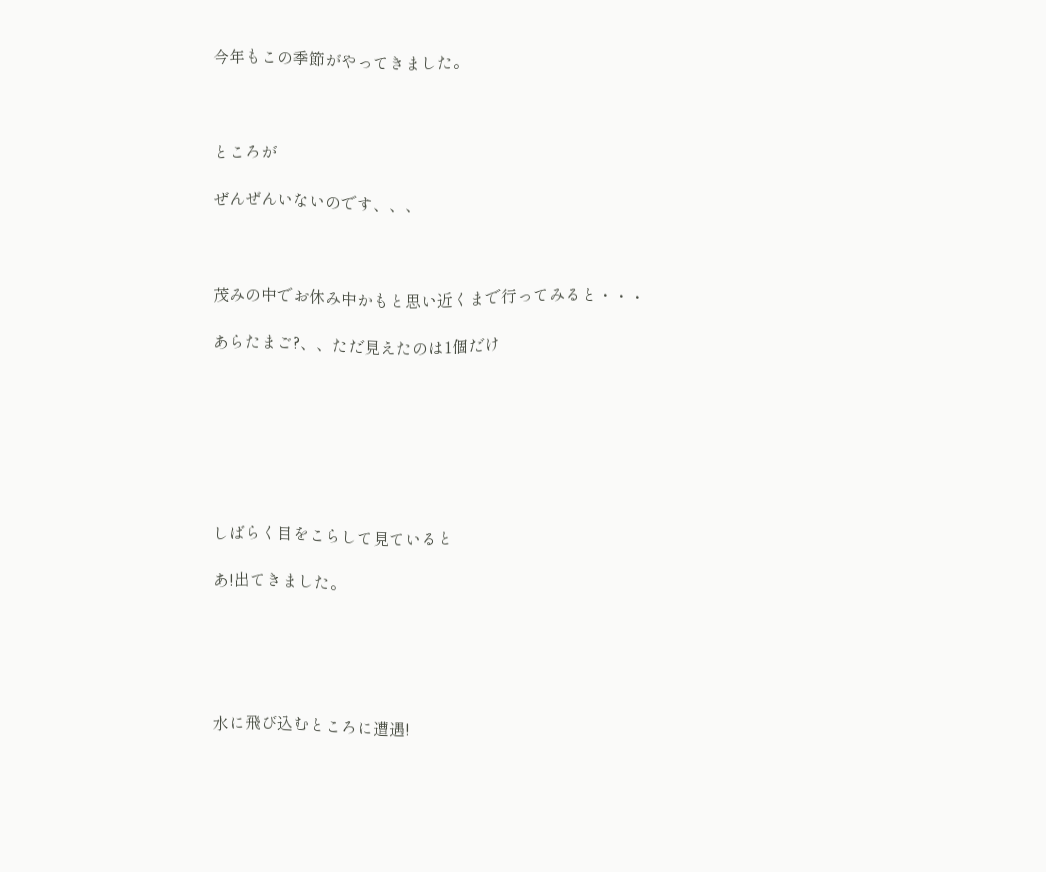今年もこの季節がやってきました。



ところが

ぜんぜんいないのです、、、



茂みの中でお休み中かもと思い近くまで行ってみると・・・

あらたまご?、、ただ見えたのは1個だけ







しばらく目をこらして見ていると

あ!出てきました。





水に飛び込むところに遭遇!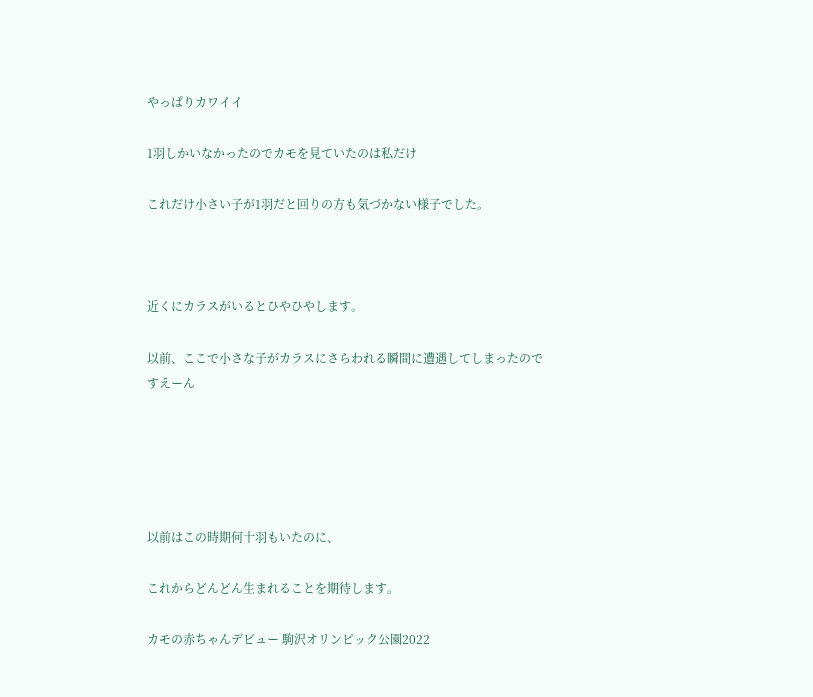やっぱりカワイイ

1羽しかいなかったのでカモを見ていたのは私だけ

これだけ小さい子が1羽だと回りの方も気づかない様子でした。



近くにカラスがいるとひやひやします。

以前、ここで小さな子がカラスにさらわれる瞬間に遭遇してしまったのですえーん





以前はこの時期何十羽もいたのに、

これからどんどん生まれることを期待します。

カモの赤ちゃんデビュー 駒沢オリンピック公園2022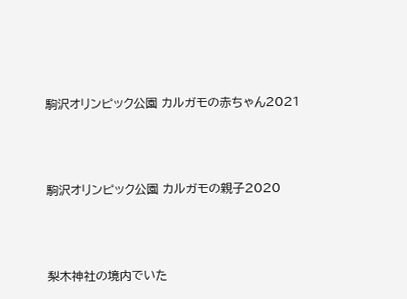駒沢オリンピック公園 カルガモの赤ちゃん2021



駒沢オリンピック公園 カルガモの親子2020



梨木神社の境内でいた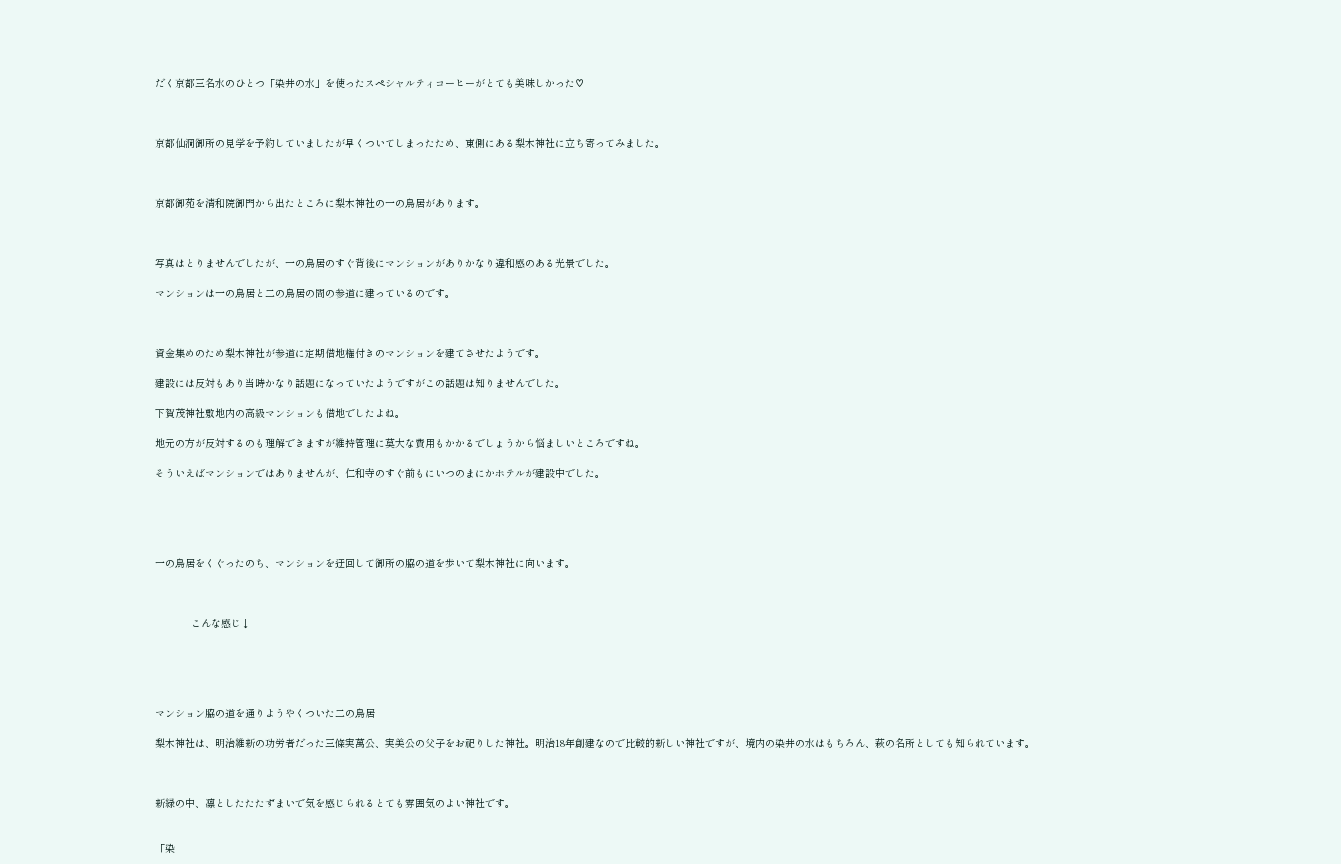だく京都三名水のひとつ「染井の水」を使ったスペシャルティコーヒーがとても美味しかった♡



京都仙洞御所の見学を予約していましたが早くついてしまったため、東側にある梨木神社に立ち寄ってみました。



京都御苑を清和院御門から出たところに梨木神社の一の鳥居があります。



写真はとりませんでしたが、一の鳥居のすぐ背後にマンションがありかなり違和感のある光景でした。

マンションは一の鳥居と二の鳥居の間の参道に建っているのです。



資金集めのため梨木神社が参道に定期借地権付きのマンションを建てさせたようです。

建設には反対もあり当時かなり話題になっていたようですがこの話題は知りませんでした。

下賀茂神社敷地内の高級マンションも借地でしたよね。

地元の方が反対するのも理解できますが維持管理に莫大な費用もかかるでしょうから悩ましいところですね。

そういえばマンションではありませんが、仁和寺のすぐ前もにいつのまにかホテルが建設中でした。





一の鳥居をくぐったのち、マンションを迂回して御所の脇の道を歩いて梨木神社に向います。



            こんな感じ↓





マンション脇の道を通りようやくついた二の鳥居

梨木神社は、明治維新の功労者だった三條実萬公、実美公の父子をお祀りした神社。明治18年創建なので比較的新しい神社ですが、境内の染井の水はもちろん、萩の名所としても知られています。



新緑の中、凛としたたたずまいで気を感じられるとても雰囲気のよい神社です。


「染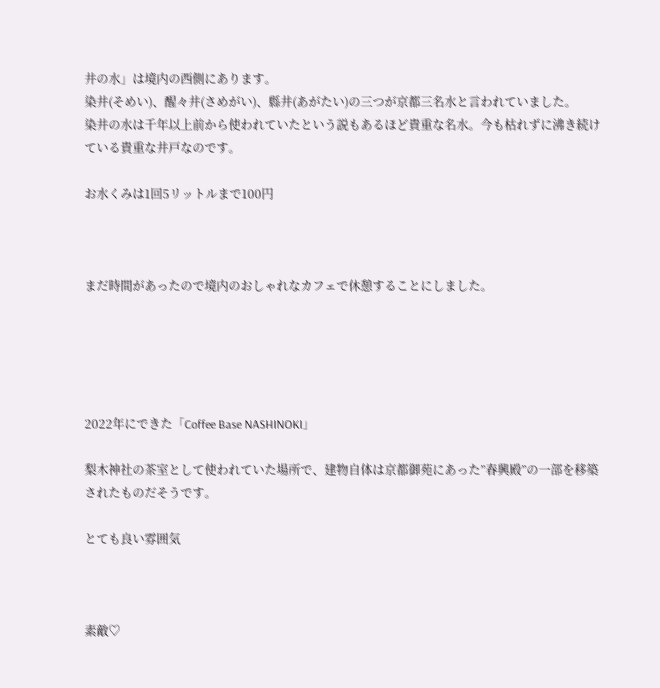井の水」は境内の西側にあります。
染井(そめい)、醒々井(さめがい)、縣井(あがたい)の三つが京都三名水と言われていました。
染井の水は千年以上前から使われていたという説もあるほど貴重な名水。今も枯れずに沸き続けている貴重な井戸なのです。

お水くみは1回5リットルまで100円



まだ時間があったので境内のおしゃれなカフェで休憩することにしました。





2022年にできた「Coffee Base NASHINOKI」

梨木神社の茶室として使われていた場所で、建物自体は京都御苑にあった”春興殿”の一部を移築されたものだそうです。

とても良い雰囲気



素敵♡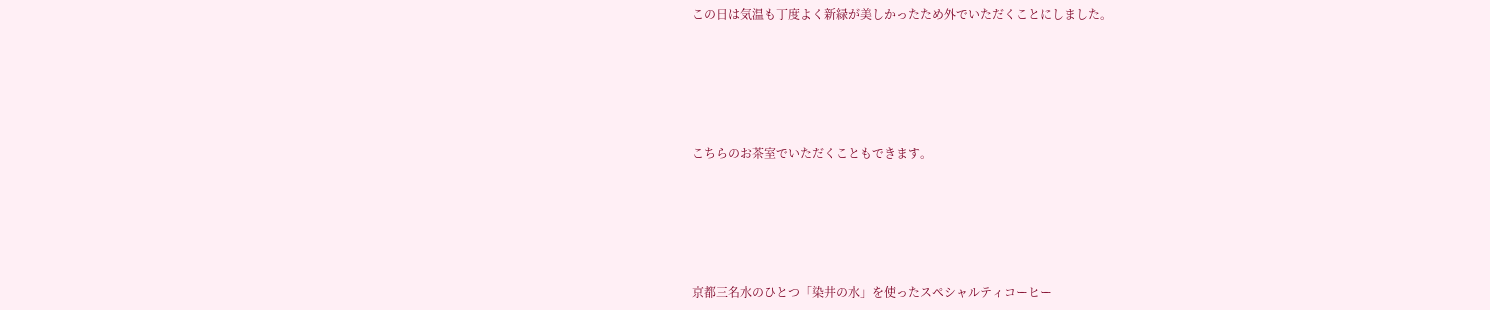この日は気温も丁度よく新緑が美しかったため外でいただくことにしました。





こちらのお茶室でいただくこともできます。





京都三名水のひとつ「染井の水」を使ったスペシャルティコーヒー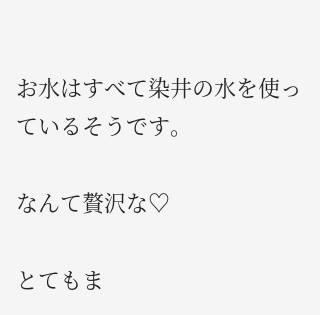お水はすべて染井の水を使っているそうです。

なんて贅沢な♡

とてもま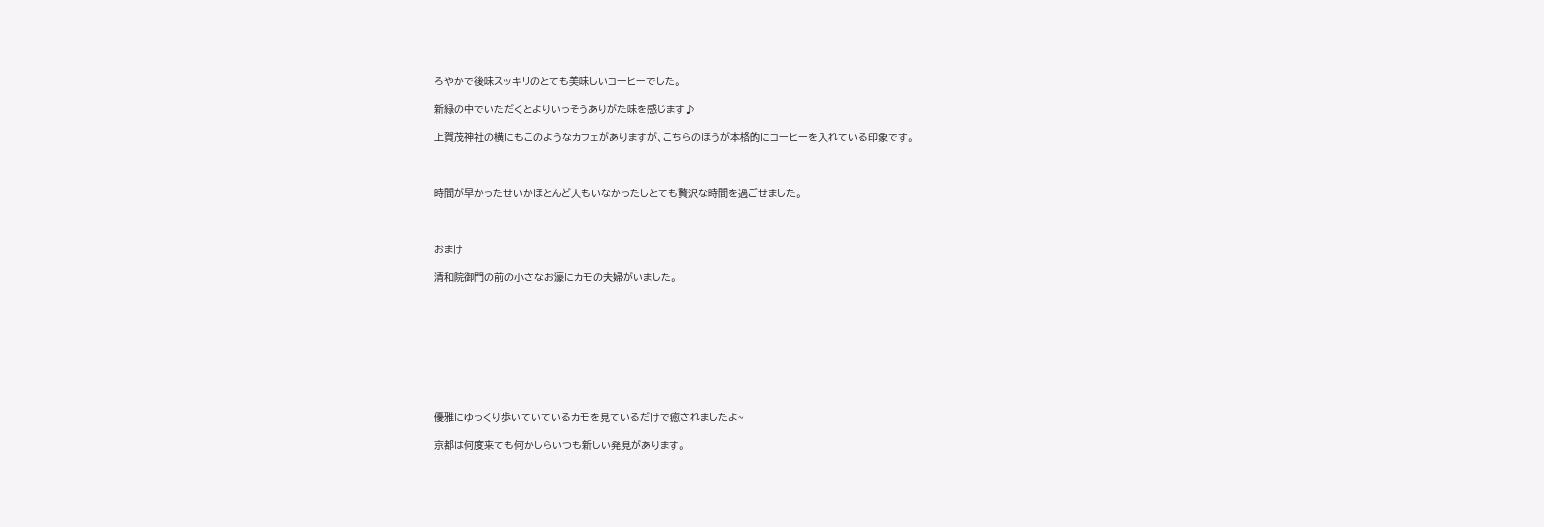ろやかで後味スッキリのとても美味しいコーヒーでした。

新緑の中でいただくとよりいっそうありがた味を感じます♪

上賀茂神社の横にもこのようなカフェがありますが、こちらのほうが本格的にコーヒーを入れている印象です。



時間が早かったせいかほとんど人もいなかったしとても贅沢な時間を過ごせました。



おまけ

清和院御門の前の小さなお濠にカモの夫婦がいました。









優雅にゆっくり歩いていているカモを見ているだけで癒されましたよ~

京都は何度来ても何かしらいつも新しい発見があります。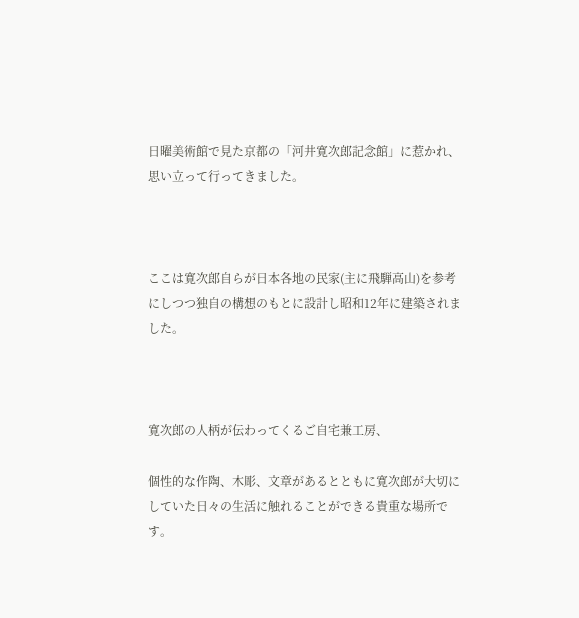日曜美術館で見た京都の「河井寛次郎記念館」に惹かれ、思い立って行ってきました。



ここは寛次郎自らが日本各地の民家(主に飛騨高山)を参考にしつつ独自の構想のもとに設計し昭和12年に建築されました。



寛次郎の人柄が伝わってくるご自宅兼工房、

個性的な作陶、木彫、文章があるとともに寛次郎が大切にしていた日々の生活に触れることができる貴重な場所です。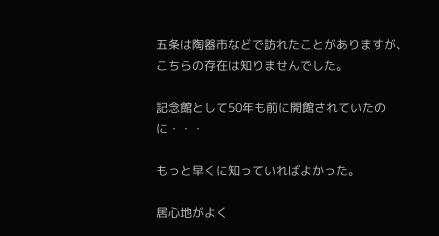五条は陶器市などで訪れたことがありますが、こちらの存在は知りませんでした。

記念館として50年も前に開館されていたのに・・・

もっと早くに知っていればよかった。

居心地がよく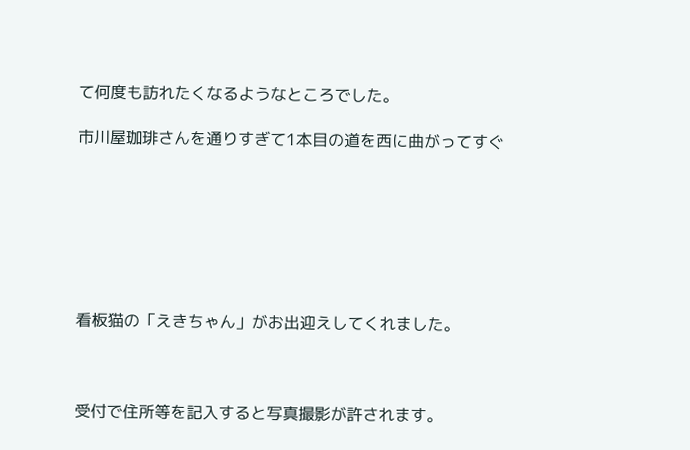て何度も訪れたくなるようなところでした。

市川屋珈琲さんを通りすぎて1本目の道を西に曲がってすぐ







看板猫の「えきちゃん」がお出迎えしてくれました。



受付で住所等を記入すると写真撮影が許されます。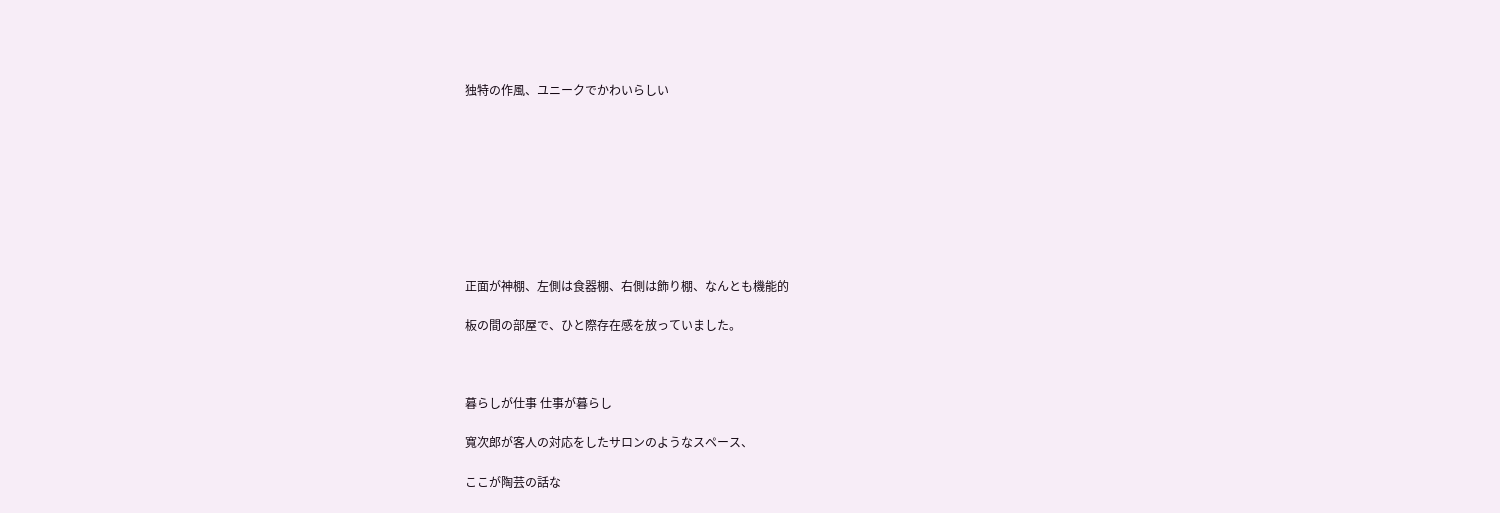独特の作風、ユニークでかわいらしい









正面が神棚、左側は食器棚、右側は飾り棚、なんとも機能的

板の間の部屋で、ひと際存在感を放っていました。



暮らしが仕事 仕事が暮らし

寬次郎が客人の対応をしたサロンのようなスペース、

ここが陶芸の話な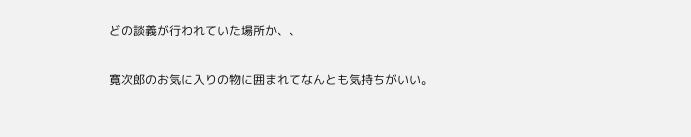どの談義が行われていた場所か、、

寛次郎のお気に入りの物に囲まれてなんとも気持ちがいい。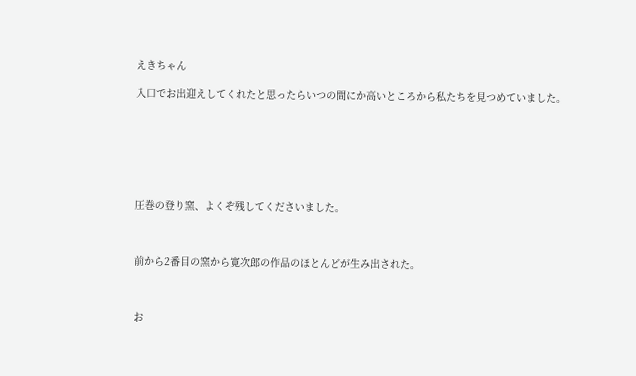えきちゃん

入口でお出迎えしてくれたと思ったらいつの間にか高いところから私たちを見つめていました。







圧巻の登り窯、よくぞ残してくださいました。



前から2番目の窯から寛次郎の作品のほとんどが生み出された。



お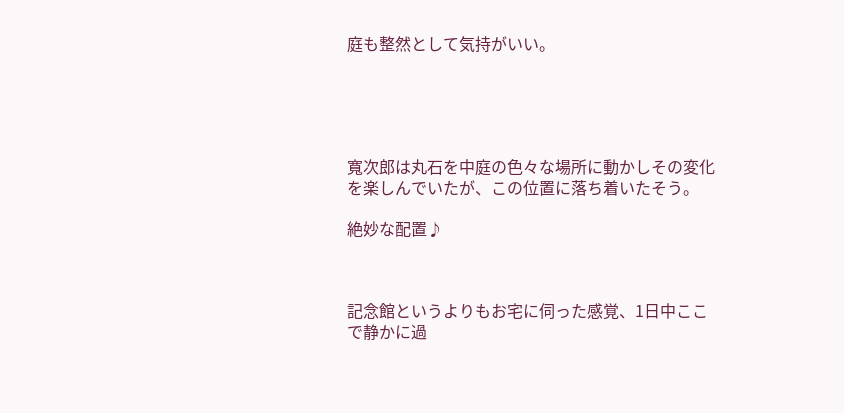庭も整然として気持がいい。





寬次郎は丸石を中庭の色々な場所に動かしその変化を楽しんでいたが、この位置に落ち着いたそう。

絶妙な配置♪



記念館というよりもお宅に伺った感覚、1日中ここで静かに過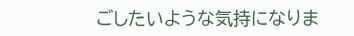ごしたいような気持になりま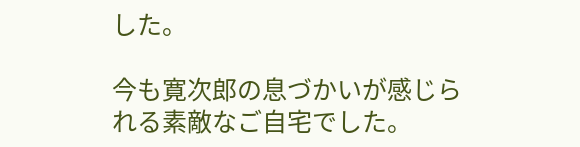した。

今も寛次郎の息づかいが感じられる素敵なご自宅でした。